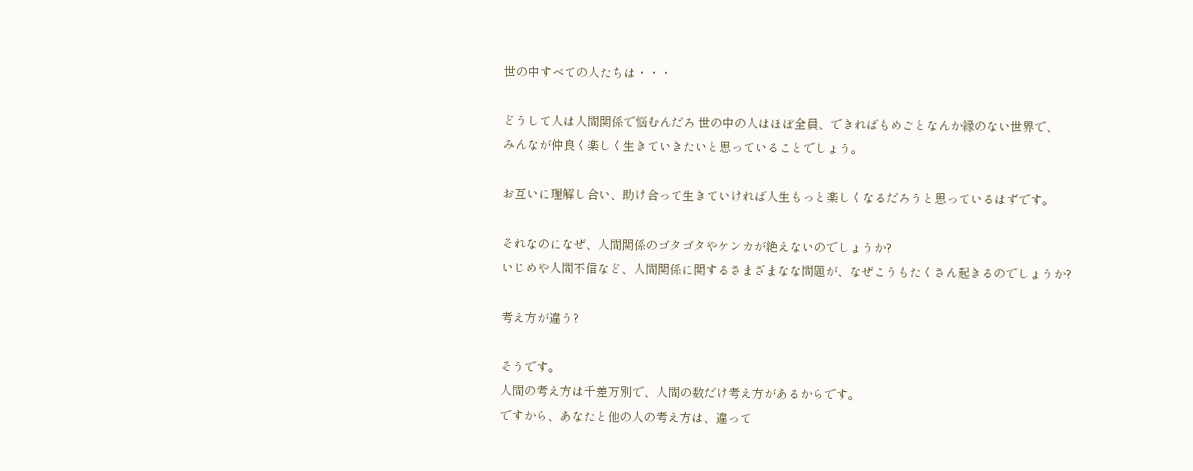世の中すべての人たちは・・・

どうして人は人間関係で悩むんだろ 世の中の人はほぼ全員、できればもめごとなんか縁のない世界で、
みんなが仲良く楽しく生きていきたいと思っていることでしょう。

お互いに理解し合い、助け合って生きていければ人生もっと楽しくなるだろうと思っているはずです。

それなのになぜ、人間関係のゴタゴタやケンカが絶えないのでしょうか?
いじめや人間不信など、人間関係に関するさまざまなな問題が、なぜこうもたくさん起きるのでしょうか?

考え方が違う?

そうです。
人間の考え方は千差万別で、人間の数だけ考え方があるからです。
ですから、あなたと他の人の考え方は、違って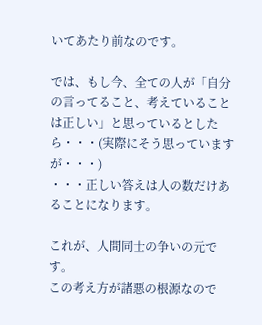いてあたり前なのです。

では、もし今、全ての人が「自分の言ってること、考えていることは正しい」と思っているとしたら・・・(実際にそう思っていますが・・・)
・・・正しい答えは人の数だけあることになります。

これが、人間同士の争いの元です。
この考え方が諸悪の根源なので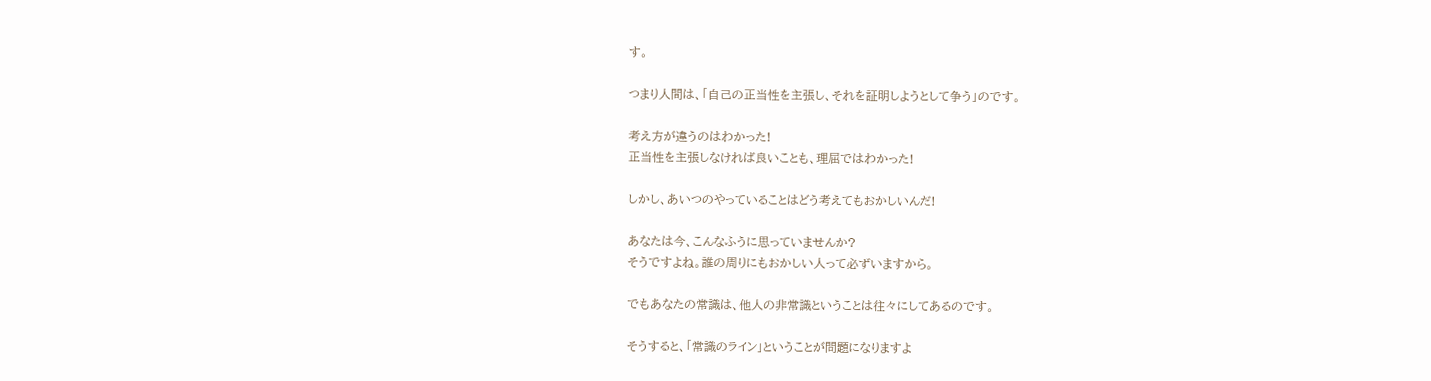す。

つまり人間は、「自己の正当性を主張し、それを証明しようとして争う」のです。

考え方が違うのはわかった!
正当性を主張しなければ良いことも、理屈ではわかった!

しかし、あいつのやっていることはどう考えてもおかしいんだ!

あなたは今、こんなふうに思っていませんか?
そうですよね。誰の周りにもおかしい人って必ずいますから。

でもあなたの常識は、他人の非常識ということは往々にしてあるのです。

そうすると、「常識のライン」ということが問題になりますよ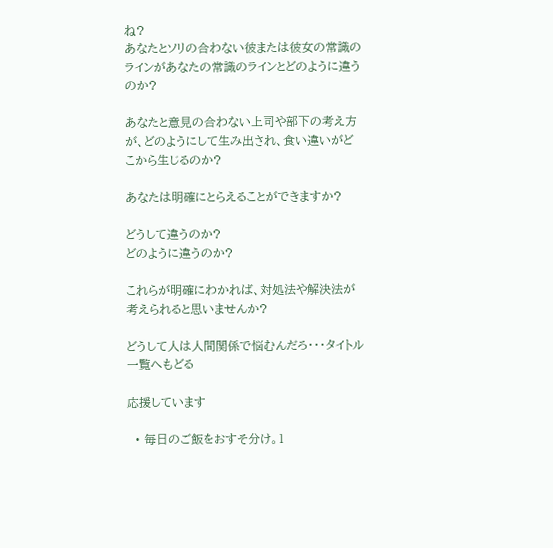ね?
あなたとソリの合わない彼または彼女の常識のラインがあなたの常識のラインとどのように違うのか?

あなたと意見の合わない上司や部下の考え方が、どのようにして生み出され、食い違いがどこから生じるのか?

あなたは明確にとらえることができますか?

どうして違うのか?
どのように違うのか?

これらが明確にわかれば、対処法や解決法が考えられると思いませんか?

どうして人は人間関係で悩むんだろ・・・タイトル一覧へもどる

応援しています

  • 毎日のご飯をおすそ分け。1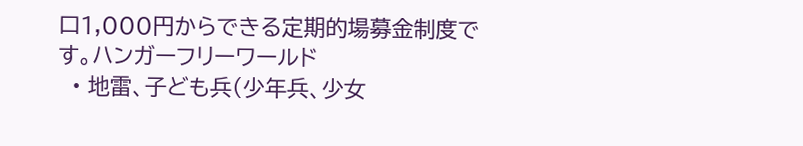口1,000円からできる定期的場募金制度です。ハンガーフリーワールド
  • 地雷、子ども兵(少年兵、少女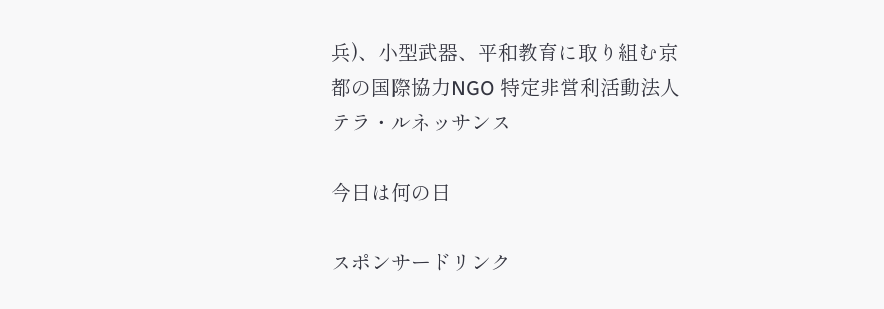兵)、小型武器、平和教育に取り組む京都の国際協力NGO 特定非営利活動法人テラ・ルネッサンス

今日は何の日

スポンサードリンク